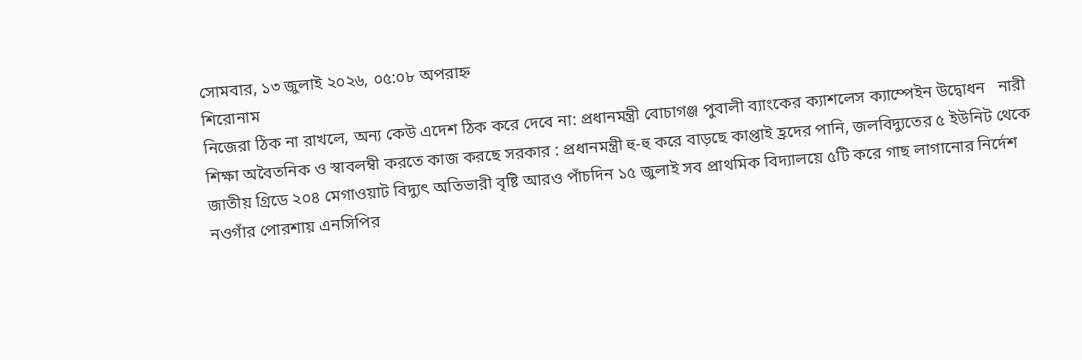সোমবার, ১৩ জুলাই ২০২৬, ০৫:০৮ অপরাহ্ন
শিরোনাম
নিজেরা ঠিক না রাখলে, অন্য কেউ এদেশ ঠিক করে দেবে না: প্রধানমন্ত্রী বোচাগঞ্জ পুবালী ব্যাংকের ক্যাশলেস ক্যাম্পেইন উদ্বোধন   নারী শিক্ষা অবৈতনিক ও স্বাবলম্বী করতে কাজ করছে সরকার : প্রধানমন্ত্রী হু-হু করে বাড়ছে কাপ্তাই হ্রদের পানি, জলবিদ্যুতের ৫ ইউনিট থেকে জাতীয় গ্রিডে ২০৪ মেগাওয়াট বিদ্যুৎ অতিভারী বৃষ্টি আরও পাঁচদিন ১৫ জুলাই সব প্রাথমিক বিদ্যালয়ে ৫টি করে গাছ লাগানোর নির্দেশ নওগাঁর পোরশায় এনসিপির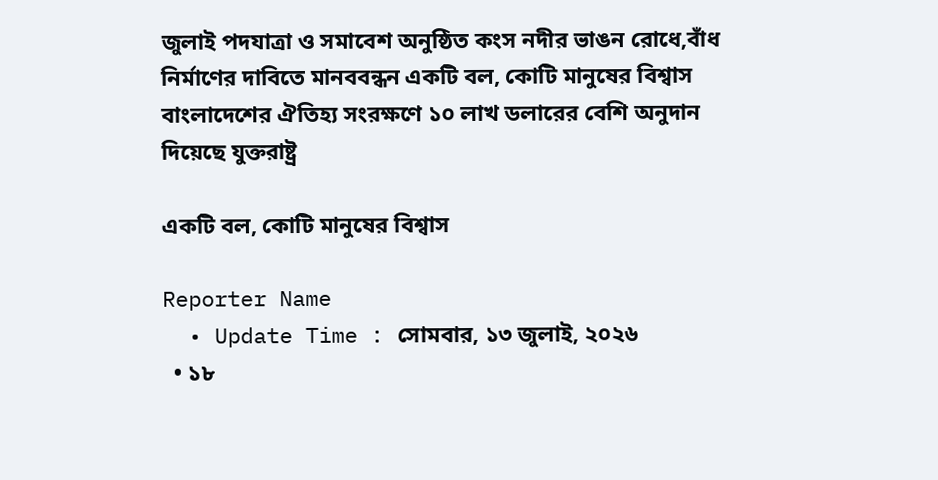জুলাই পদযাত্রা ও সমাবেশ অনুষ্ঠিত কংস নদীর ভাঙন রোধে,বাঁধ নির্মাণের দাবিতে মানববন্ধন একটি বল, কোটি মানুষের বিশ্বাস বাংলাদেশের ঐতিহ্য সংরক্ষণে ১০ লাখ ডলারের বেশি অনুদান দিয়েছে যুক্তরাষ্ট্র

একটি বল, কোটি মানুষের বিশ্বাস

Reporter Name
  • Update Time : সোমবার, ১৩ জুলাই, ২০২৬
  • ১৮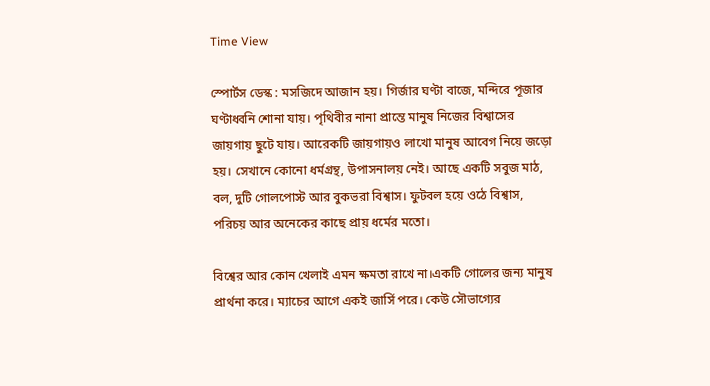Time View

স্পোর্টস ডেস্ক : মসজিদে আজান হয়। গির্জার ঘণ্টা বাজে, মন্দিরে পূজার ঘণ্টাধ্বনি শোনা যায়। পৃথিবীর নানা প্রান্তে মানুষ নিজের বিশ্বাসের জায়গায় ছুটে যায়। আরেকটি জায়গায়ও লাখো মানুষ আবেগ নিয়ে জড়ো হয়। সেখানে কোনো ধর্মগ্রন্থ, উপাসনালয় নেই। আছে একটি সবুজ মাঠ, বল, দুটি গোলপোস্ট আর বুকভরা বিশ্বাস। ফুটবল হয়ে ওঠে বিশ্বাস, পরিচয় আর অনেকের কাছে প্রায় ধর্মের মতো।

বিশ্বের আর কোন খেলাই এমন ক্ষমতা রাখে না।একটি গোলের জন্য মানুষ প্রার্থনা করে। ম্যাচের আগে একই জার্সি পরে। কেউ সৌভাগ্যের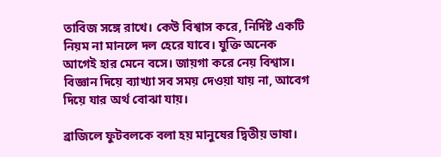তাবিজ সঙ্গে রাখে। কেউ বিশ্বাস করে, নির্দিষ্ট একটি নিয়ম না মানলে দল হেরে যাবে। যুক্তি অনেক আগেই হার মেনে বসে। জায়গা করে নেয় বিশ্বাস। বিজ্ঞান দিয়ে ব্যাখ্যা সব সময় দেওয়া যায় না, আবেগ দিয়ে যার অর্থ বোঝা যায়।

ব্রাজিলে ফুটবলকে বলা হয় মানুষের দ্বিতীয় ভাষা।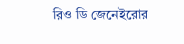রিও ডি জেনেইরোর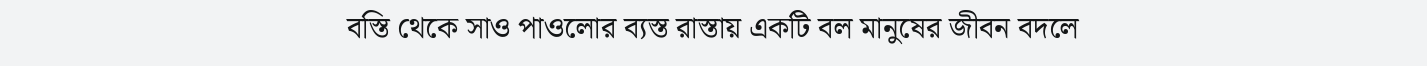বস্তি থেকে সাও পাওলোর ব্যস্ত রাস্তায় একটি বল মানুষের জীবন বদলে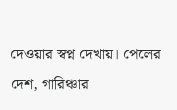দেওয়ার স্বপ্ন দেখায়। পেলের দেশ, গারিঞ্চার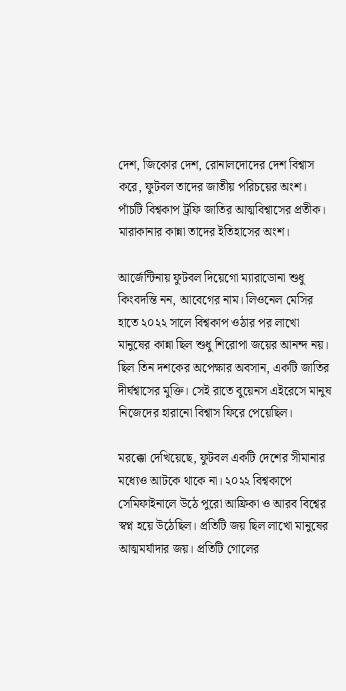দেশ, জিকোর দেশ, রোনালদোদের দেশ বিশ্বাস করে, ফুটবল তাদের জাতীয় পরিচয়ের অংশ। পাঁচটি বিশ্বকাপ ট্রফি জাতির আত্মবিশ্বাসের প্রতীক। মারাকানার কান্না তাদের ইতিহাসের অংশ।

আর্জেন্টিনায় ফুটবল দিয়েগো ম্যারাডোনা শুধু কিংবদন্তি নন, আবেগের নাম। লিওনেল মেসির হাতে ২০২২ সালে বিশ্বকাপ ওঠার পর লাখো মানুষের কান্না ছিল শুধু শিরোপা জয়ের আনন্দ নয়। ছিল তিন দশকের অপেক্ষার অবসান, একটি জাতির দীর্ঘশ্বাসের মুক্তি। সেই রাতে বুয়েনস এইরেসে মানুষ নিজেদের হারানো বিশ্বাস ফিরে পেয়েছিল।

মরক্কো দেখিয়েছে, ফুটবল একটি দেশের সীমানার মধ্যেও আটকে থাকে না। ২০২২ বিশ্বকাপে সেমিফাইনালে উঠে পুরো আফ্রিকা ও আরব বিশ্বের স্বপ্ন হয়ে উঠেছিল। প্রতিটি জয় ছিল লাখো মানুষের আত্মমর্যাদার জয়। প্রতিটি গোলের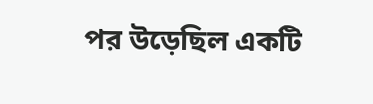পর উড়েছিল একটি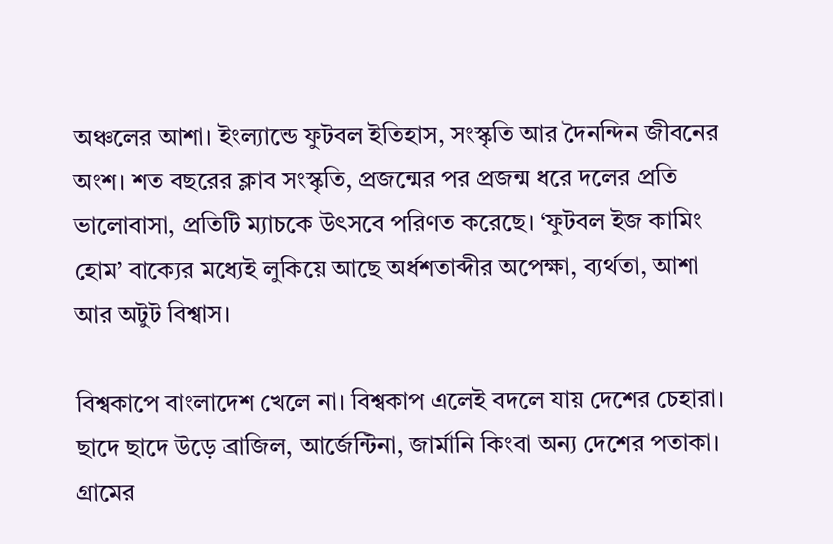অঞ্চলের আশা। ইংল্যান্ডে ফুটবল ইতিহাস, সংস্কৃতি আর দৈনন্দিন জীবনের অংশ। শত বছরের ক্লাব সংস্কৃতি, প্রজন্মের পর প্রজন্ম ধরে দলের প্রতি ভালোবাসা, প্রতিটি ম্যাচকে উৎসবে পরিণত করেছে। ‘ফুটবল ইজ কামিং হোম’ বাক্যের মধ্যেই লুকিয়ে আছে অর্ধশতাব্দীর অপেক্ষা, ব্যর্থতা, আশা আর অটুট বিশ্বাস।

বিশ্বকাপে বাংলাদেশ খেলে না। বিশ্বকাপ এলেই বদলে যায় দেশের চেহারা। ছাদে ছাদে উড়ে ব্রাজিল, আর্জেন্টিনা, জার্মানি কিংবা অন্য দেশের পতাকা। গ্রামের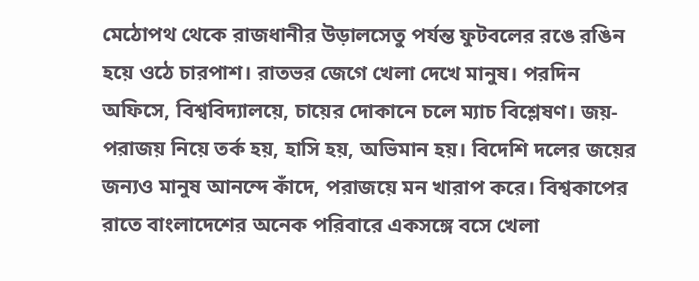মেঠোপথ থেকে রাজধানীর উড়ালসেতু পর্যন্ত ফুটবলের রঙে রঙিন হয়ে ওঠে চারপাশ। রাতভর জেগে খেলা দেখে মানুষ। পরদিন অফিসে, বিশ্ববিদ্যালয়ে, চায়ের দোকানে চলে ম্যাচ বিশ্লেষণ। জয়-পরাজয় নিয়ে তর্ক হয়, হাসি হয়, অভিমান হয়। বিদেশি দলের জয়ের জন্যও মানুষ আনন্দে কাঁদে, পরাজয়ে মন খারাপ করে। বিশ্বকাপের রাতে বাংলাদেশের অনেক পরিবারে একসঙ্গে বসে খেলা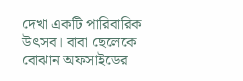দেখা একটি পারিবারিক উৎসব। বাবা ছেলেকে বোঝান অফসাইডের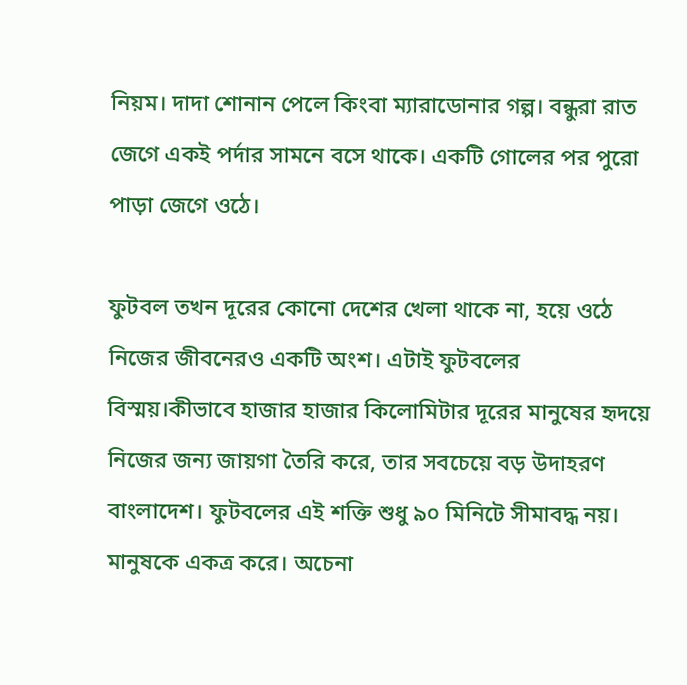নিয়ম। দাদা শোনান পেলে কিংবা ম্যারাডোনার গল্প। বন্ধুরা রাত জেগে একই পর্দার সামনে বসে থাকে। একটি গোলের পর পুরো পাড়া জেগে ওঠে।

ফুটবল তখন দূরের কোনো দেশের খেলা থাকে না, হয়ে ওঠে নিজের জীবনেরও একটি অংশ। এটাই ফুটবলের বিস্ময়।কীভাবে হাজার হাজার কিলোমিটার দূরের মানুষের হৃদয়ে নিজের জন্য জায়গা তৈরি করে, তার সবচেয়ে বড় উদাহরণ বাংলাদেশ। ফুটবলের এই শক্তি শুধু ৯০ মিনিটে সীমাবদ্ধ নয়। মানুষকে একত্র করে। অচেনা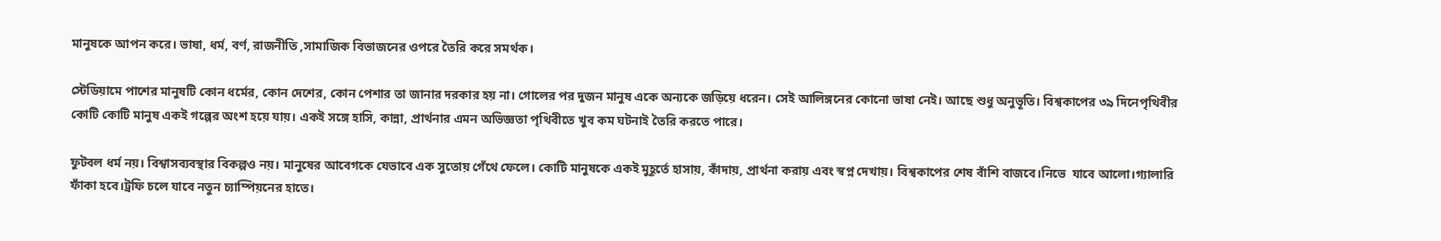মানুষকে আপন করে। ভাষা, ধর্ম, বর্ণ, রাজনীতি ,সামাজিক বিভাজনের ওপরে তৈরি করে সমর্থক।

স্টেডিয়ামে পাশের মানুষটি কোন ধর্মের, কোন দেশের, কোন পেশার তা জানার দরকার হয় না। গোলের পর দুজন মানুষ একে অন্যকে জড়িয়ে ধরেন। সেই আলিঙ্গনের কোনো ভাষা নেই। আছে শুধু অনুভূতি। বিশ্বকাপের ৩৯ দিনেপৃথিবীর কোটি কোটি মানুষ একই গল্পের অংশ হয়ে যায়। একই সঙ্গে হাসি, কান্না, প্রার্থনার এমন অভিজ্ঞতা পৃথিবীতে খুব কম ঘটনাই তৈরি করতে পারে।

ফুটবল ধর্ম নয়। বিশ্বাসব্যবস্থার বিকল্পও নয়। মানুষের আবেগকে যেভাবে এক সুতোয় গেঁথে ফেলে। কোটি মানুষকে একই মুহূর্তে হাসায়, কাঁদায়, প্রার্থনা করায় এবং স্বপ্ন দেখায়। বিশ্বকাপের শেষ বাঁশি বাজবে।নিভে  যাবে আলো।গ্যালারি ফাঁকা হবে।ট্রফি চলে যাবে নতুন চ্যাম্পিয়নের হাতে।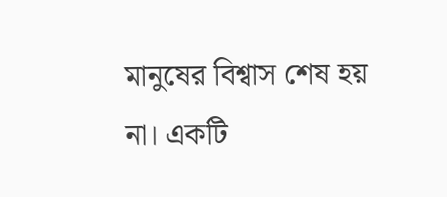মানুষের বিশ্বাস শেষ হয় না। একটি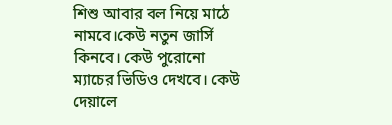শিশু আবার বল নিয়ে মাঠে নামবে।কেউ নতুন জার্সি কিনবে। কেউ পুরোনো ম্যাচের ভিডিও দেখবে। কেউ দেয়ালে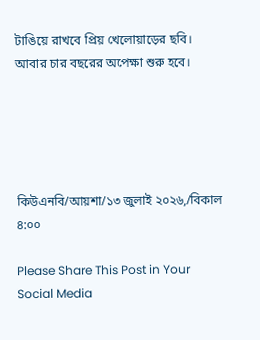টাঙিয়ে রাখবে প্রিয় খেলোয়াড়ের ছবি। আবার চার বছরের অপেক্ষা শুরু হবে।





কিউএনবি/আয়শা/১৩ জুলাই ২০২৬,/বিকাল ৪:০০

Please Share This Post in Your Social Media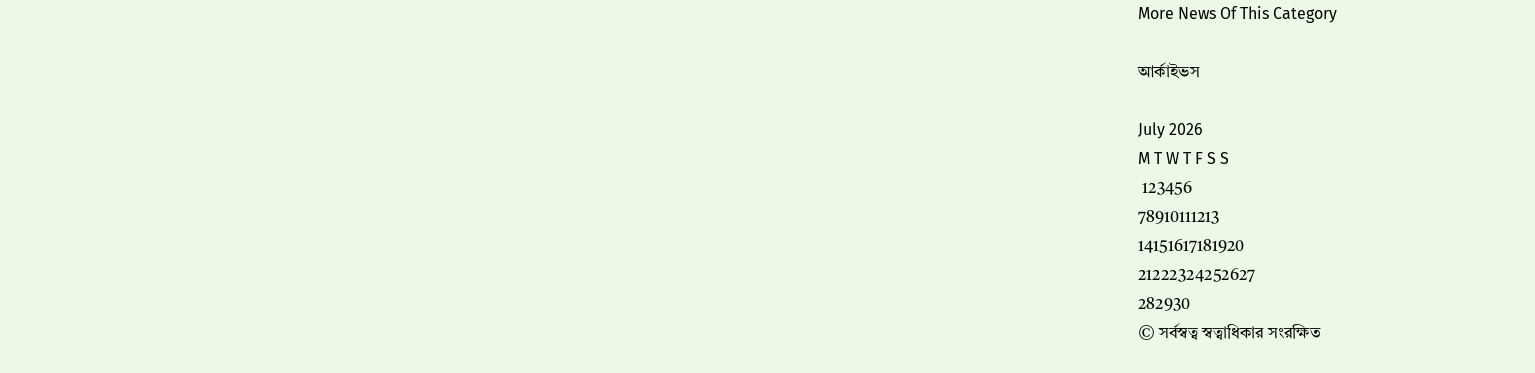More News Of This Category

আর্কাইভস

July 2026
M T W T F S S
 123456
78910111213
14151617181920
21222324252627
282930
© সর্বস্বত্ব স্বত্বাধিকার সংরক্ষিত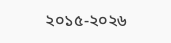২০১৫-২০২৬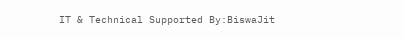IT & Technical Supported By:BiswaJit